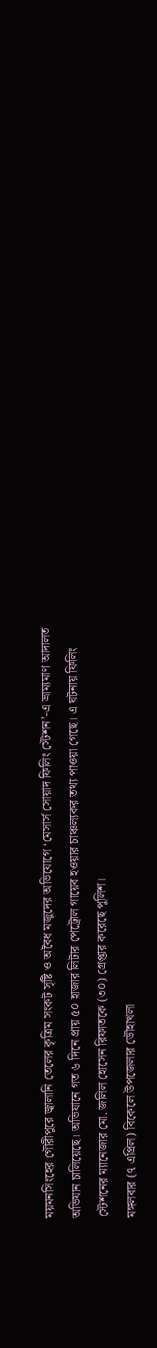ময়মনসিংহের গৌরীপুরে জ্বালানি তেলের কৃত্রিম সংকট সৃষ্টি ও অবৈধ মজুদের অভিযোগে ‘মেসার্স সোয়াদ ফিলিং স্টেশন’-এ ভ্রাম্যমাণ আদালত অভিযান চালিয়েছে। অভিযানে গত ৬ দিনে প্রায় ৫০ হাজার লিটার পেট্রোল গায়েব হওয়ার চাঞ্চল্যকর তথ্য পাওয়া গেছে। এ ঘটনায় ফিলিং স্টেশনের ম্যানেজার মো. জলিল হোসেন রিফাতকে (৩০) গ্রেপ্তার করেছে পুলিশ।
মঙ্গলবার (৭ এপ্রিল) বিকেলে উপজেলার ডৌহাখলা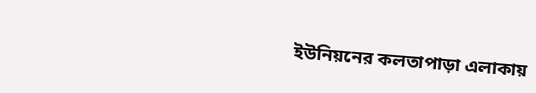ইউনিয়নের কলতাপাড়া এলাকায়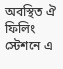অবস্থিত ঐ ফিলিং স্টেশনে এ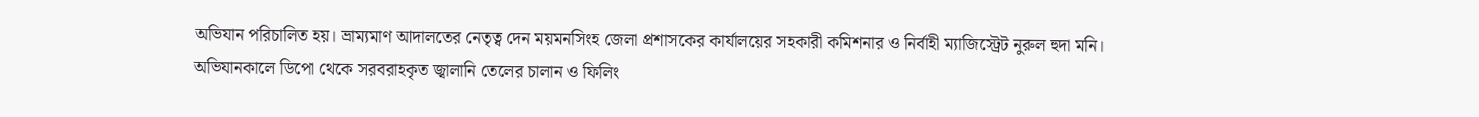অভিযান পরিচালিত হয়। ভ্রাম্যমাণ আদালতের নেতৃত্ব দেন ময়মনসিংহ জেলা প্রশাসকের কার্যালয়ের সহকারী কমিশনার ও নির্বাহী ম্যাজিস্ট্রেট নুরুল হুদা মনি।
অভিযানকালে ডিপো থেকে সরবরাহকৃত জ্বালানি তেলের চালান ও ফিলিং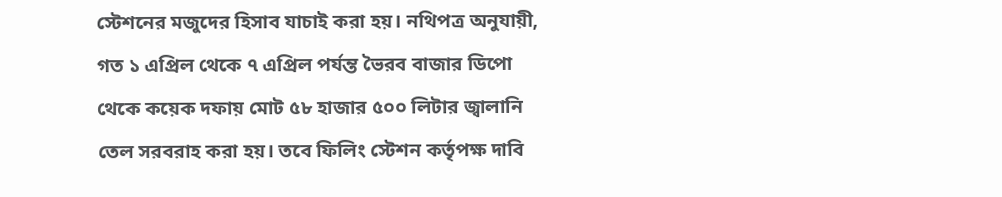স্টেশনের মজুদের হিসাব যাচাই করা হয়। নথিপত্র অনুযায়ী, গত ১ এপ্রিল থেকে ৭ এপ্রিল পর্যন্ত ভৈরব বাজার ডিপো থেকে কয়েক দফায় মোট ৫৮ হাজার ৫০০ লিটার জ্বালানি তেল সরবরাহ করা হয়। তবে ফিলিং স্টেশন কর্তৃপক্ষ দাবি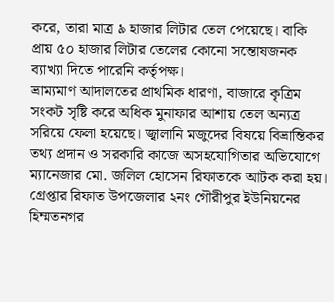করে, তারা মাত্র ৯ হাজার লিটার তেল পেয়েছে। বাকি প্রায় ৫০ হাজার লিটার তেলের কোনো সন্তোষজনক ব্যাখ্যা দিতে পারেনি কর্তৃপক্ষ।
ভ্রাম্যমাণ আদালতের প্রাথমিক ধারণা, বাজারে কৃত্রিম সংকট সৃষ্টি করে অধিক মুনাফার আশায় তেল অন্যত্র সরিয়ে ফেলা হয়েছে। জ্বালানি মজুদের বিষয়ে বিভ্রান্তিকর তথ্য প্রদান ও সরকারি কাজে অসহযোগিতার অভিযোগে ম্যানেজার মো. জলিল হোসেন রিফাতকে আটক করা হয়।
গ্রেপ্তার রিফাত উপজেলার ২নং গৌরীপুর ইউনিয়নের হিম্মতনগর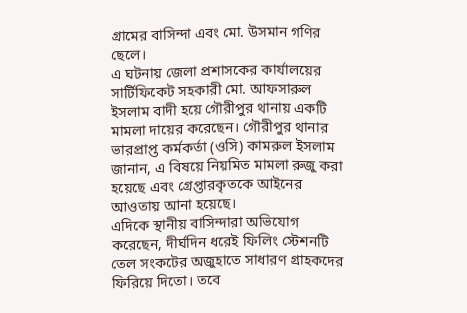গ্রামের বাসিন্দা এবং মো. উসমান গণির ছেলে।
এ ঘটনায় জেলা প্রশাসকের কার্যালয়ের সার্টিফিকেট সহকারী মো. আফসারুল ইসলাম বাদী হয়ে গৌরীপুর থানায় একটি মামলা দায়ের করেছেন। গৌরীপুর থানার ভারপ্রাপ্ত কর্মকর্তা (ওসি) কামরুল ইসলাম জানান, এ বিষয়ে নিয়মিত মামলা রুজু করা হয়েছে এবং গ্রেপ্তারকৃতকে আইনের আওতায় আনা হয়েছে।
এদিকে স্থানীয় বাসিন্দারা অভিযোগ করেছেন, দীর্ঘদিন ধরেই ফিলিং স্টেশনটি তেল সংকটের অজুহাতে সাধারণ গ্রাহকদের ফিরিয়ে দিতো। তবে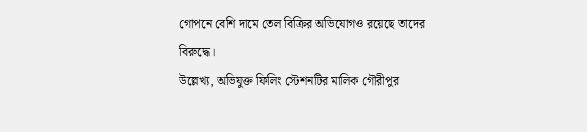গোপনে বেশি দামে তেল বিক্রির অভিযোগও রয়েছে তাদের বিরুদ্ধে।
উল্লেখ্য, অভিযুক্ত ফিলিং স্টেশনটির মালিক গৌরীপুর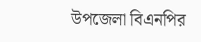উপজেলা বিএনপির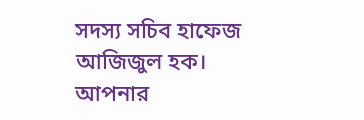সদস্য সচিব হাফেজ আজিজুল হক।
আপনার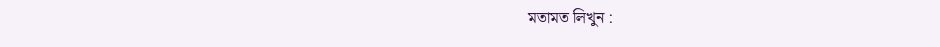মতামত লিখুন :